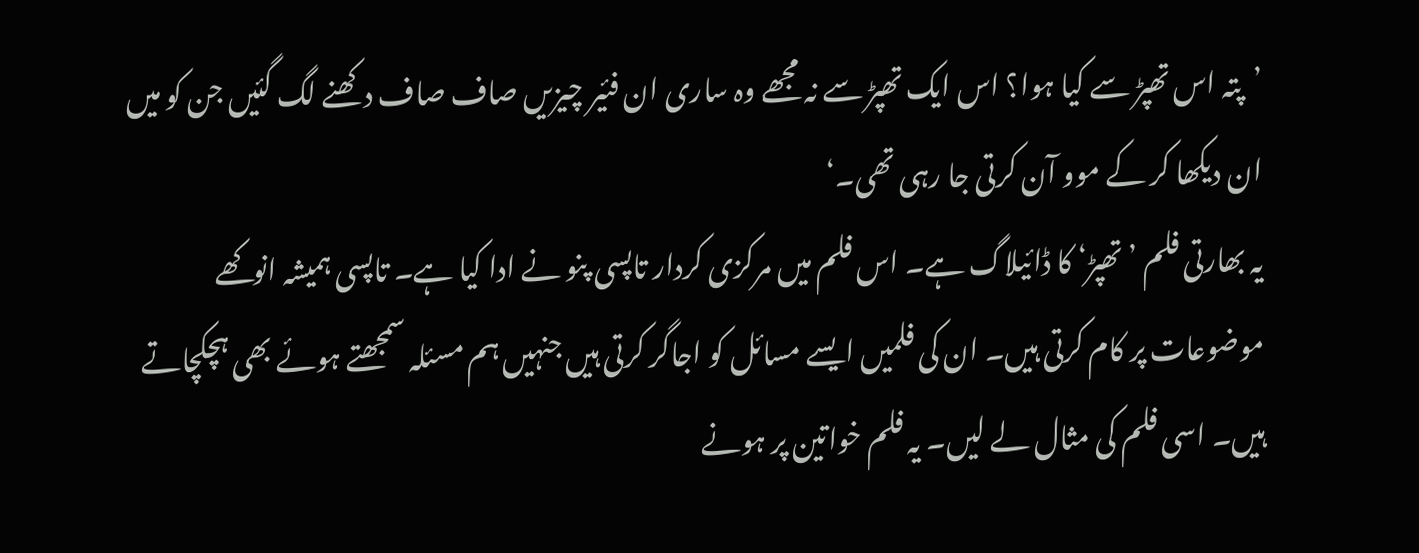’پتہ اس تھپڑ سے کیا ہوا؟ اس ایک تھپڑ سے نہ مجھے وہ ساری ان فئیر چیزیں صاف صاف دکھنے لگ گئیں جن کو میں ان دیکھا کر کے موو آن کرتی جا رہی تھی۔‘
یہ بھارتی فلم ’تھپڑ‘ کا ڈائیلاگ ہے۔ اس فلم میں مرکزی کردار تاپسی پنو نے ادا کیا ہے۔ تاپسی ہمیشہ انوکھے موضوعات پر کام کرتی ہیں۔ ان کی فلمیں ایسے مسائل کو اجاگر کرتی ہیں جنہیں ہم مسئلہ سمجھتے ہوئے بھی ہچکچاتے ہیں۔ اسی فلم کی مثال لے لیں۔ یہ فلم خواتین پر ہونے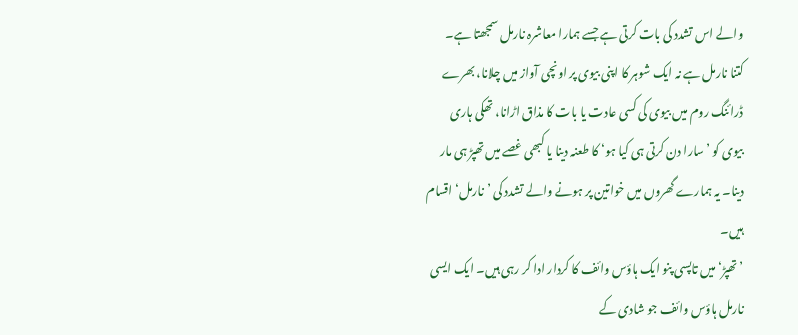والے اس تشدد کی بات کرتی ہے جسے ہمارا معاشرہ نارمل سمجھتا ہے۔ کتنا نارمل ہے نہ ایک شوہر کا اپنی بیوی پر اونچی آواز میں چلانا، بھرے ڈرائنگ روم میں بیوی کی کسی عادت یا بات کا مذاق اڑانا، تھکی ہاری بیوی کو ’سارا دن کرتی ہی کیا ہو‘ کا طعنہ دینا یا کبھی غصے میں تھپڑ ہی مار دینا۔ یہ ہمارے گھروں میں خواتین پر ہونے والے تشدد کی ’نارمل‘ اقسام ہیں۔
’تھپڑ‘ میں تاپسی پنو ایک ہاؤس وائف کا کردار ادا کر رہی ہیں۔ ایک ایسی نارمل ہاؤس وائف جو شادی کے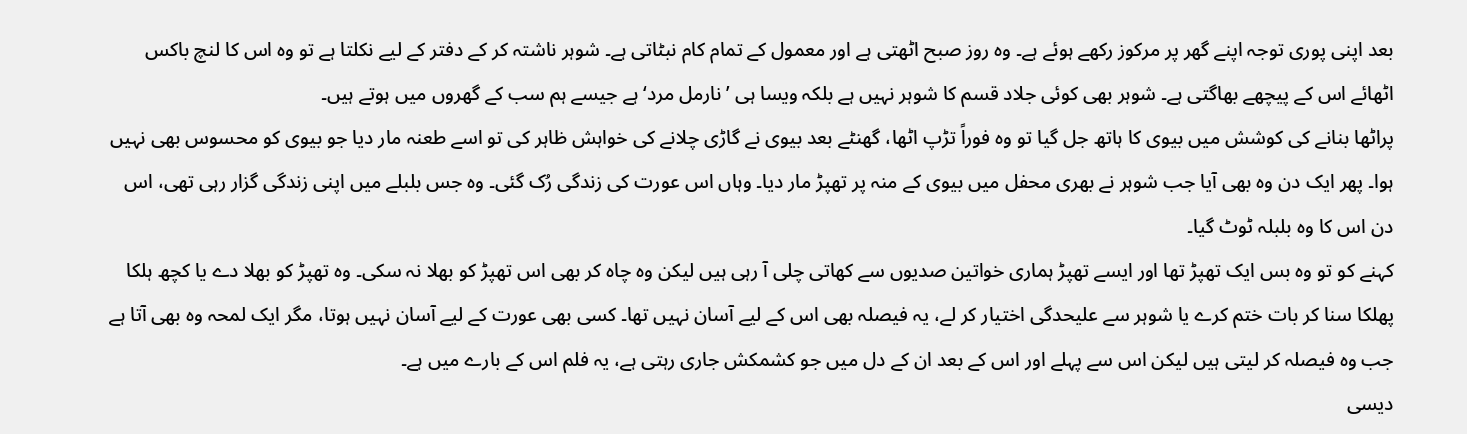بعد اپنی پوری توجہ اپنے گھر پر مرکوز رکھے ہوئے ہے۔ وہ روز صبح اٹھتی ہے اور معمول کے تمام کام نبٹاتی ہے۔ شوہر ناشتہ کر کے دفتر کے لیے نکلتا ہے تو وہ اس کا لنچ باکس اٹھائے اس کے پیچھے بھاگتی ہے۔ شوہر بھی کوئی جلاد قسم کا شوہر نہیں ہے بلکہ ویسا ہی ’نارمل مرد‘ ہے جیسے ہم سب کے گھروں میں ہوتے ہیں۔
پراٹھا بنانے کی کوشش میں بیوی کا ہاتھ جل گیا تو وہ فوراً تڑپ اٹھا، گھنٹے بعد بیوی نے گاڑی چلانے کی خواہش ظاہر کی تو اسے طعنہ مار دیا جو بیوی کو محسوس بھی نہیں ہوا۔ پھر ایک دن وہ بھی آیا جب شوہر نے بھری محفل میں بیوی کے منہ پر تھپڑ مار دیا۔ وہاں اس عورت کی زندگی رُک گئی۔ وہ جس بلبلے میں اپنی زندگی گزار رہی تھی، اس دن اس کا وہ بلبلہ ٹوٹ گیا۔
کہنے کو تو وہ بس ایک تھپڑ تھا اور ایسے تھپڑ ہماری خواتین صدیوں سے کھاتی چلی آ رہی ہیں لیکن وہ چاہ کر بھی اس تھپڑ کو بھلا نہ سکی۔ وہ تھپڑ کو بھلا دے یا کچھ ہلکا پھلکا سنا کر بات ختم کرے یا شوہر سے علیحدگی اختیار کر لے، یہ فیصلہ بھی اس کے لیے آسان نہیں تھا۔ کسی بھی عورت کے لیے آسان نہیں ہوتا، مگر ایک لمحہ وہ بھی آتا ہے جب وہ فیصلہ کر لیتی ہیں لیکن اس سے پہلے اور اس کے بعد ان کے دل میں جو کشمکش جاری رہتی ہے، یہ فلم اس کے بارے میں ہے۔
دیسی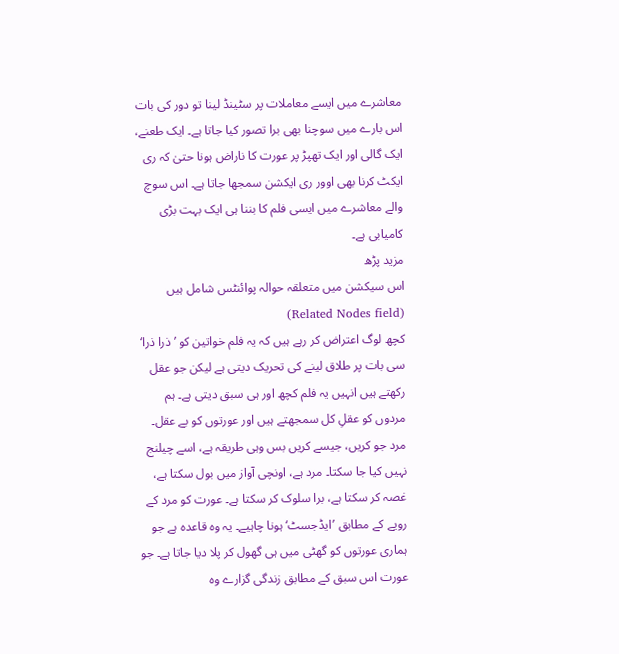معاشرے میں ایسے معاملات پر سٹینڈ لینا تو دور کی بات اس بارے میں سوچنا بھی برا تصور کیا جاتا ہے۔ ایک طعنے، ایک گالی اور ایک تھپڑ پر عورت کا ناراض ہونا حتیٰ کہ ری ایکٹ کرنا بھی اوور ری ایکشن سمجھا جاتا ہے۔ اس سوچ والے معاشرے میں ایسی فلم کا بننا ہی ایک بہت بڑی کامیابی ہے۔
مزید پڑھ
اس سیکشن میں متعلقہ حوالہ پوائنٹس شامل ہیں (Related Nodes field)
کچھ لوگ اعتراض کر رہے ہیں کہ یہ فلم خواتین کو ’ذرا ذرا‘ سی بات پر طلاق لینے کی تحریک دیتی ہے لیکن جو عقل رکھتے ہیں انہیں یہ فلم کچھ اور ہی سبق دیتی ہے۔ ہم مردوں کو عقلِ کل سمجھتے ہیں اور عورتوں کو بے عقل۔ مرد جو کریں، جیسے کریں بس وہی طریقہ ہے، اسے چیلنج نہیں کیا جا سکتا۔ مرد ہے، اونچی آواز میں بول سکتا ہے، غصہ کر سکتا ہے، برا سلوک کر سکتا ہے۔ عورت کو مرد کے رویے کے مطابق ’ایڈجسٹ‘ ہونا چاہیے۔ یہ وہ قاعدہ ہے جو ہماری عورتوں کو گھٹی میں ہی گھول کر پلا دیا جاتا ہے۔ جو عورت اس سبق کے مطابق زندگی گزارے وہ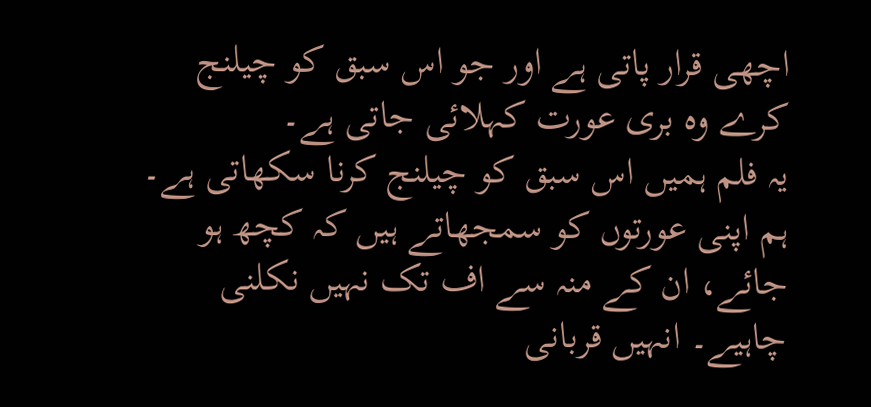اچھی قرار پاتی ہے اور جو اس سبق کو چیلنج کرے وہ بری عورت کہلائی جاتی ہے۔
یہ فلم ہمیں اس سبق کو چیلنج کرنا سکھاتی ہے۔ ہم اپنی عورتوں کو سمجھاتے ہیں کہ کچھ ہو جائے، ان کے منہ سے اف تک نہیں نکلنی چاہیے۔ انہیں قربانی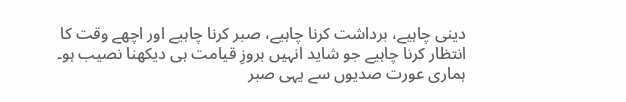دینی چاہیے، برداشت کرنا چاہیے، صبر کرنا چاہیے اور اچھے وقت کا انتظار کرنا چاہیے جو شاید انہیں بروزِ قیامت ہی دیکھنا نصیب ہو۔
ہماری عورت صدیوں سے یہی صبر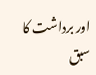اور برداشت کا سبق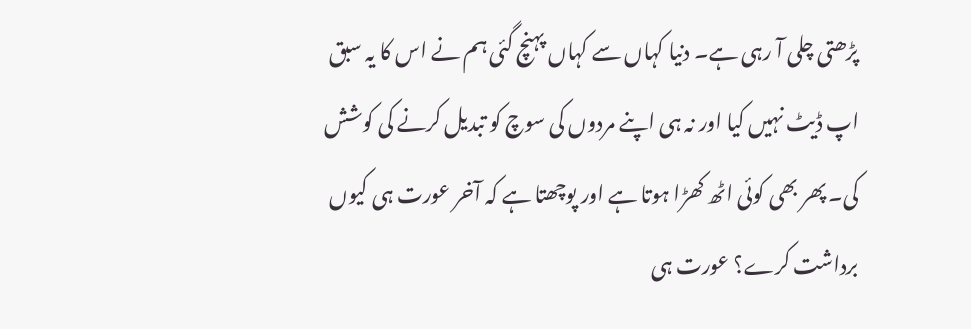پڑھتی چلی آ رہی ہے۔ دنیا کہاں سے کہاں پہنچ گئی ہم نے اس کا یہ سبق اپ ڈیٹ نہیں کیا اور نہ ہی اپنے مردوں کی سوچ کو تبدیل کرنے کی کوشش کی۔ پھر بھی کوئی اٹھ کھڑا ہوتا ہے اور پوچھتا ہے کہ آخر عورت ہی کیوں برداشت کرے؟ عورت ہی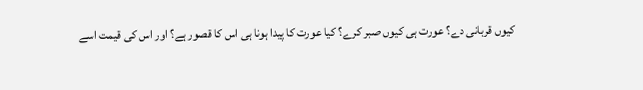کیوں قربانی دے؟ عورت ہی کیوں صبر کرے؟ کیا عورت کا پیدا ہونا ہی اس کا قصور ہے؟ اور اس کی قیمت اسے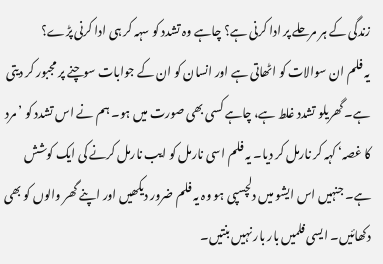زندگی کے ہر مرحلے پر ادا کرنی ہے؟ چاہے وہ تشدد کو سہہ کر ہی ادا کرنی پڑے؟
یہ فلم ان سوالات کو اٹھاتی ہے اور انسان کو ان کے جوابات سوچنے پر مجبور کر دیتی ہے۔ گھریلو تشدد غلط ہے، چاہے کسی بھی صورت میں ہو۔ ہم نے اس تشدد کو ’مرد کا غصہ‘ کہہ کر نارمل کر دیا۔ یہ فلم اسی نارمل کو ایب نارمل کرنے کی ایک کوشش ہے۔ جنہیں اس ایشو میں دلچسپی ہو وہ یہ فلم ضرور دیکھیں اور اپنے گھر والوں کو بھی دکھائیں۔ ایسی فلمیں بار بار نہیں بنتیں۔